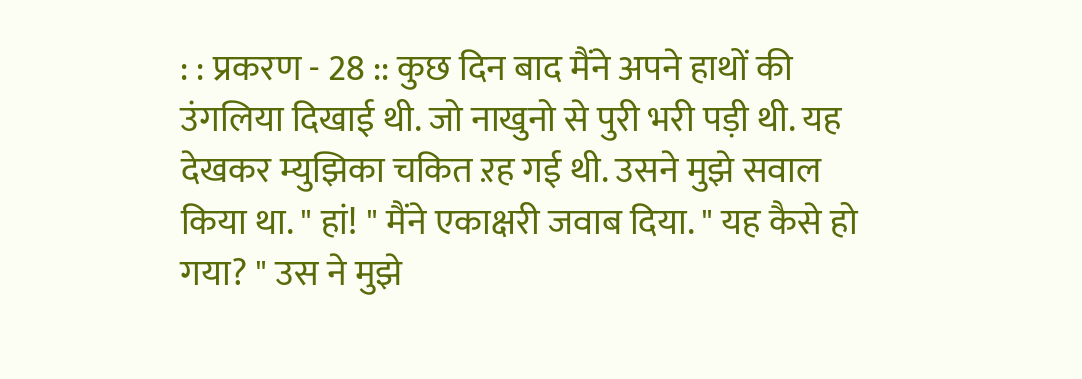: : प्रकरण - 28 :: कुछ दिन बाद मैंने अपने हाथों की उंगलिया दिखाई थी. जो नाखुनो से पुरी भरी पड़ी थी. यह देखकर म्युझिका चकित ऱह गई थी. उसने मुझे सवाल किया था. " हां! " मैंने एकाक्षरी जवाब दिया. " यह कैसे हो गया? " उस ने मुझे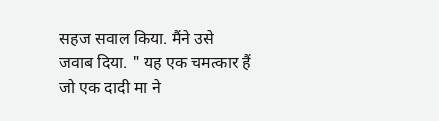सहज सवाल किया. मैंने उसे जवाब दिया. " यह एक चमत्कार हैं जो एक दादी मा ने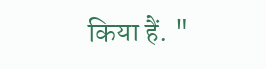किया हैं. "